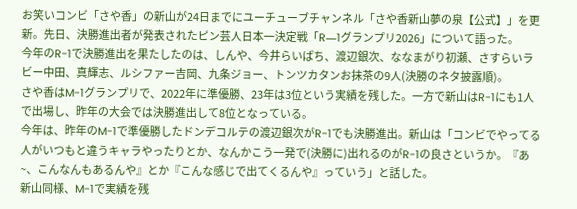お笑いコンビ「さや香」の新山が24日までにユーチューブチャンネル「さや香新山夢の泉【公式】」を更新。先日、決勝進出者が発表されたピン芸人日本一決定戦「R―1グランプリ2026」について語った。
今年のR-1で決勝進出を果たしたのは、しんや、今井らいぱち、渡辺銀次、ななまがり初瀬、さすらいラビー中田、真輝志、ルシファー吉岡、九条ジョー、トンツカタンお抹茶の9人(決勝のネタ披露順)。
さや香はM-1グランプリで、2022年に準優勝、23年は3位という実績を残した。一方で新山はR-1にも1人で出場し、昨年の大会では決勝進出して8位となっている。
今年は、昨年のM-1で準優勝したドンデコルテの渡辺銀次がR-1でも決勝進出。新山は「コンビでやってる人がいつもと違うキャラやったりとか、なんかこう一発で(決勝に)出れるのがR-1の良さというか。『あ~、こんなんもあるんや』とか『こんな感じで出てくるんや』っていう」と話した。
新山同様、M-1で実績を残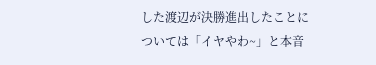した渡辺が決勝進出したことについては「イヤやわ~」と本音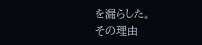を漏らした。
その理由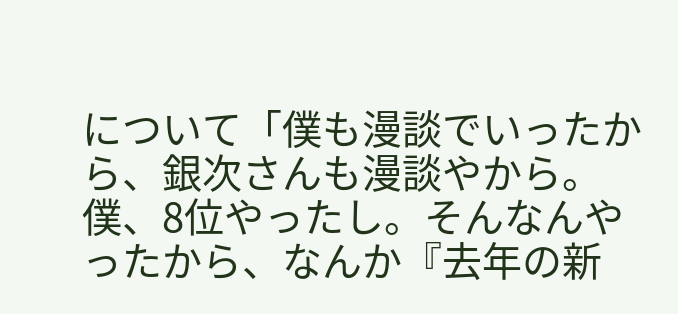について「僕も漫談でいったから、銀次さんも漫談やから。僕、8位やったし。そんなんやったから、なんか『去年の新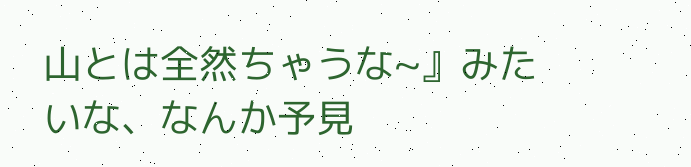山とは全然ちゃうな~』みたいな、なんか予見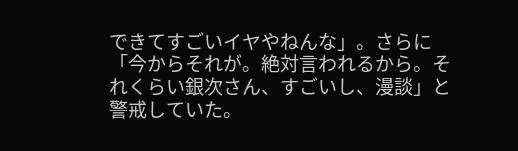できてすごいイヤやねんな」。さらに「今からそれが。絶対言われるから。それくらい銀次さん、すごいし、漫談」と警戒していた。